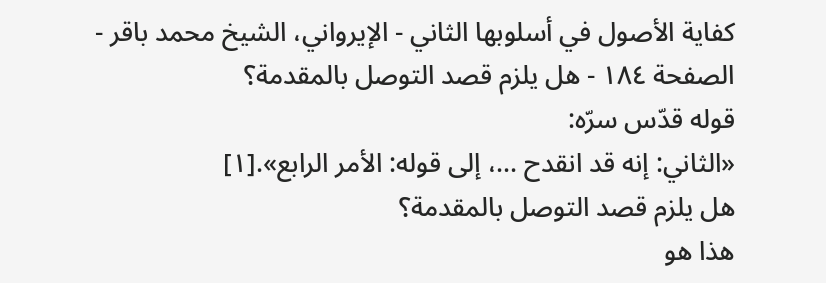كفاية الأصول في أسلوبها الثاني - الإيرواني، الشيخ محمد باقر - الصفحة ١٨٤ - هل يلزم قصد التوصل بالمقدمة؟
قوله قدّس سرّه:
«الثاني: إنه قد انقدح ...، إلى قوله: الأمر الرابع».[١]
هل يلزم قصد التوصل بالمقدمة؟
هذا هو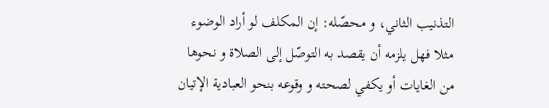التذنيب الثاني، و محصّله: إن المكلف لو أراد الوضوء مثلا فهل يلزمه أن يقصد به التوصّل إلى الصلاة و نحوها من الغايات أو يكفي لصحته و وقوعه بنحو العبادية الإتيان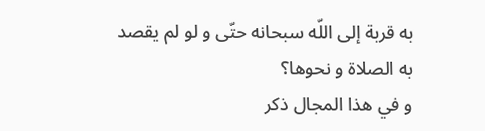به قربة إلى اللّه سبحانه حتّى و لو لم يقصد به الصلاة و نحوها؟
و في هذا المجال ذكر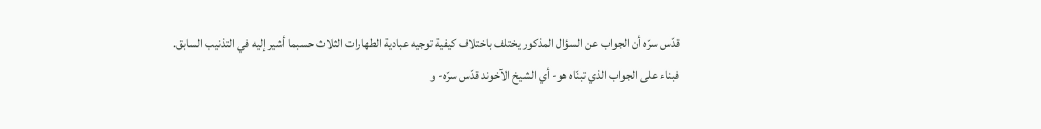قدّس سرّه أن الجواب عن السؤال المذكور يختلف باختلاف كيفية توجيه عبادية الطهارات الثلاث حسبما أشير إليه في التذنيب السابق.
فبناء على الجواب الذي تبنّاه هو- أي الشيخ الآخوند قدّس سرّه- و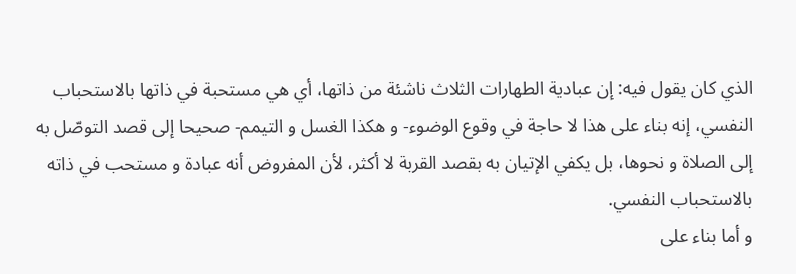الذي كان يقول فيه: إن عبادية الطهارات الثلاث ناشئة من ذاتها، أي هي مستحبة في ذاتها بالاستحباب النفسي، إنه بناء على هذا لا حاجة في وقوع الوضوء- و هكذا الغسل و التيمم- صحيحا إلى قصد التوصّل به إلى الصلاة و نحوها، بل يكفي الإتيان به بقصد القربة لا أكثر، لأن المفروض أنه عبادة و مستحب في ذاته بالاستحباب النفسي.
و أما بناء على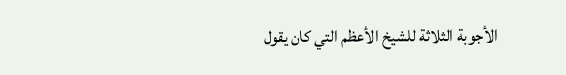الأجوبة الثلاثة للشيخ الأعظم التي كان يقول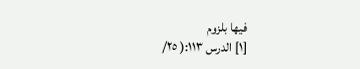فيها بلزوم
[١] الدرس ١١٣:( ٢٥/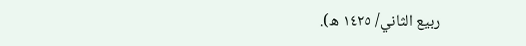ربيع الثاني/ ١٤٢٥ ه).